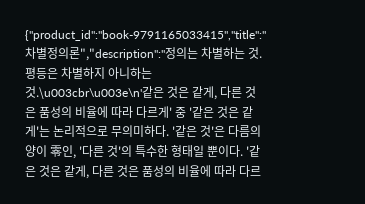{"product_id":"book-9791165033415","title":"차별정의론","description":"정의는 차별하는 것. 평등은 차별하지 아니하는 것.\u003cbr\u003e\n'같은 것은 같게, 다른 것은 품성의 비율에 따라 다르게' 중 '같은 것은 같게'는 논리적으로 무의미하다. '같은 것'은 다름의 양이 零인, '다른 것'의 특수한 형태일 뿐이다. '같은 것은 같게, 다른 것은 품성의 비율에 따라 다르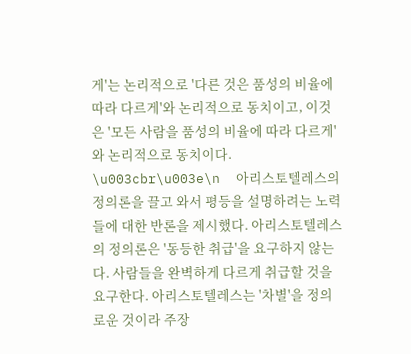게'는 논리적으로 '다른 것은 품성의 비율에 따라 다르게'와 논리적으로 동치이고, 이것은 '모든 사람을 품성의 비율에 따라 다르게'와 논리적으로 동치이다.  \u003cbr\u003e\n  아리스토텔레스의 정의론을 끌고 와서 평등을 설명하려는 노력들에 대한 반론을 제시했다. 아리스토텔레스의 정의론은 '동등한 취급'을 요구하지 않는다. 사람들을 완벽하게 다르게 취급할 것을 요구한다. 아리스토텔레스는 '차별'을 정의로운 것이라 주장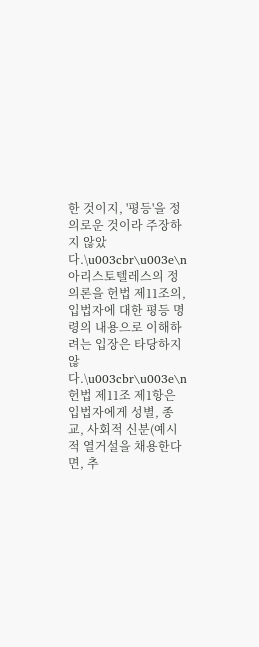한 것이지, '평등'을 정의로운 것이라 주장하지 않았다.\u003cbr\u003e\n  아리스토텔레스의 정의론을 헌법 제11조의, 입법자에 대한 평등 명령의 내용으로 이해하려는 입장은 타당하지 않다.\u003cbr\u003e\n  헌법 제11조 제1항은 입법자에게 성별, 종교, 사회적 신분(예시적 열거설을 채용한다면, 추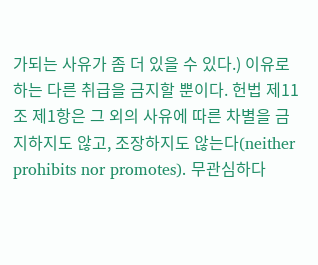가되는 사유가 좀 더 있을 수 있다.) 이유로 하는 다른 취급을 금지할 뿐이다. 헌법 제11조 제1항은 그 외의 사유에 따른 차별을 금지하지도 않고, 조장하지도 않는다(neither prohibits nor promotes). 무관심하다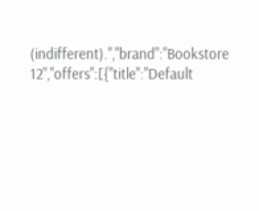(indifferent).","brand":"Bookstore 12","offers":[{"title":"Default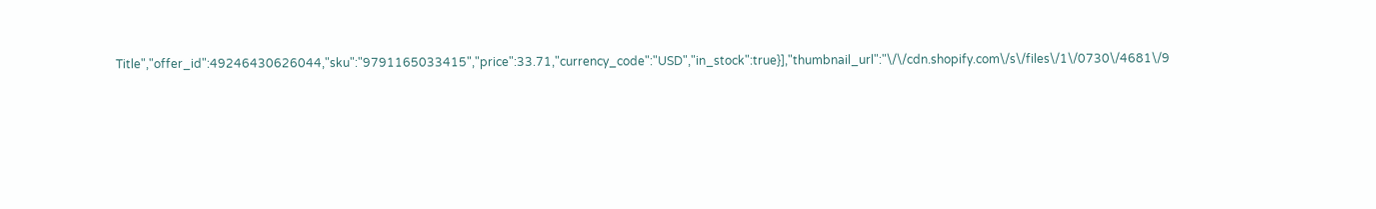Title","offer_id":49246430626044,"sku":"9791165033415","price":33.71,"currency_code":"USD","in_stock":true}],"thumbnail_url":"\/\/cdn.shopify.com\/s\/files\/1\/0730\/4681\/9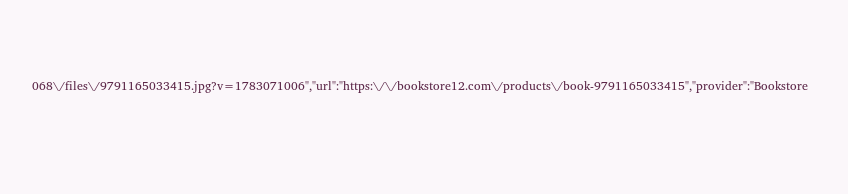068\/files\/9791165033415.jpg?v=1783071006","url":"https:\/\/bookstore12.com\/products\/book-9791165033415","provider":"Bookstore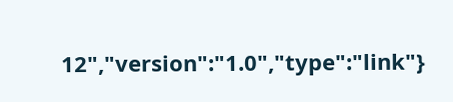12","version":"1.0","type":"link"}